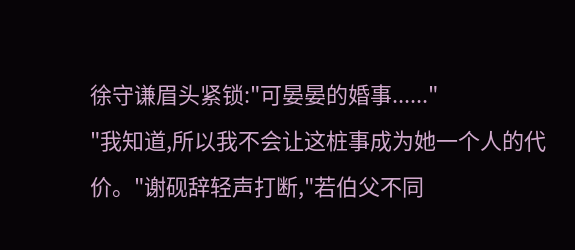徐守谦眉头紧锁:"可晏晏的婚事......"
"我知道,所以我不会让这桩事成为她一个人的代价。"谢砚辞轻声打断,"若伯父不同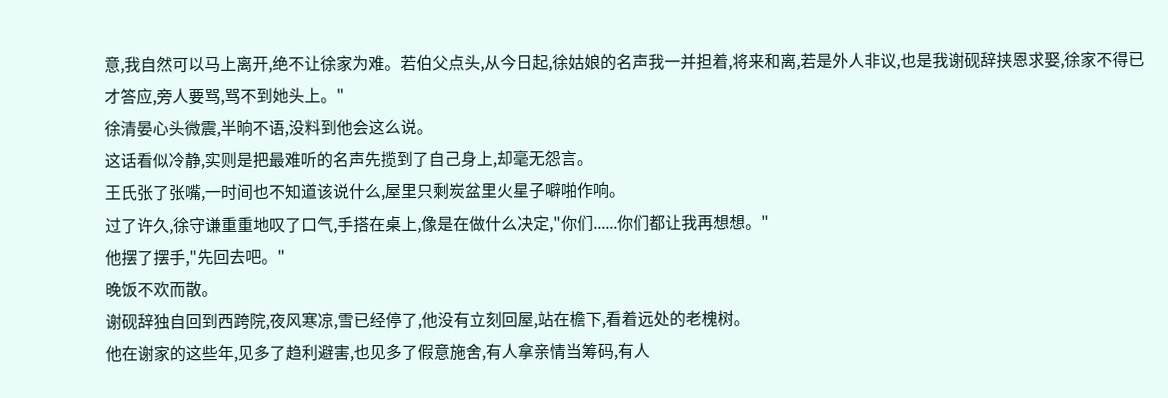意,我自然可以马上离开,绝不让徐家为难。若伯父点头,从今日起,徐姑娘的名声我一并担着,将来和离,若是外人非议,也是我谢砚辞挟恩求娶,徐家不得已才答应,旁人要骂,骂不到她头上。"
徐清晏心头微震,半晌不语,没料到他会这么说。
这话看似冷静,实则是把最难听的名声先揽到了自己身上,却毫无怨言。
王氏张了张嘴,一时间也不知道该说什么,屋里只剩炭盆里火星子噼啪作响。
过了许久,徐守谦重重地叹了口气,手搭在桌上,像是在做什么决定,"你们......你们都让我再想想。"
他摆了摆手,"先回去吧。"
晚饭不欢而散。
谢砚辞独自回到西跨院,夜风寒凉,雪已经停了,他没有立刻回屋,站在檐下,看着远处的老槐树。
他在谢家的这些年,见多了趋利避害,也见多了假意施舍,有人拿亲情当筹码,有人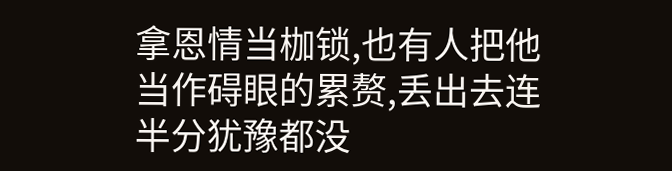拿恩情当枷锁,也有人把他当作碍眼的累赘,丢出去连半分犹豫都没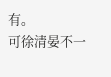有。
可徐清晏不一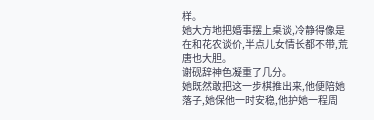样。
她大方地把婚事摆上桌谈,冷静得像是在和花农谈价,半点儿女情长都不带,荒唐也大胆。
谢砚辞神色凝重了几分。
她既然敢把这一步棋推出来,他便陪她落子,她保他一时安稳,他护她一程周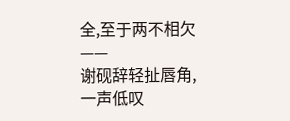全,至于两不相欠——
谢砚辞轻扯唇角,一声低叹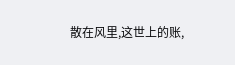散在风里,这世上的账,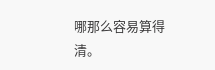哪那么容易算得清。